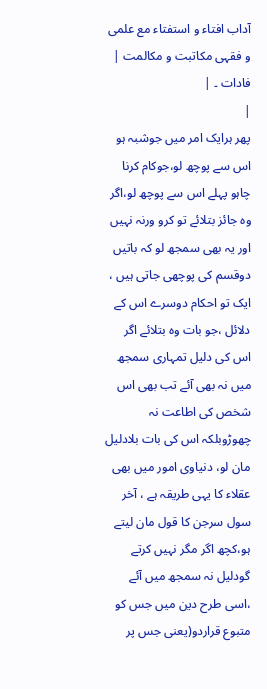آداب افتاء و استفتاء مع علمی و فقہی مکاتبت و مکالمت |
فادات ۔ |
|
پھر ہرایک امر میں جوشبہ ہو اس سے پوچھ لو،جوکام کرنا چاہو پہلے اس سے پوچھ لو،اگر وہ جائز بتلائے تو کرو ورنہ نہیں اور یہ بھی سمجھ لو کہ باتیں دوقسم کی پوچھی جاتی ہیں ، ایک تو احکام دوسرے اس کے دلائل ،جو بات وہ بتلائے اگر اس کی دلیل تمہاری سمجھ میں نہ بھی آئے تب بھی اس شخص کی اطاعت نہ چھوڑوبلکہ اس کی بات بلادلیل مان لو، دنیاوی امور میں بھی عقلاء کا یہی طریقہ ہے ، آخر سول سرجن کا قول مان لیتے ہو،کچھ اگر مگر نہیں کرتے گودلیل نہ سمجھ میں آئے ،اسی طرح دین میں جس کو متبوع قراردو(یعنی جس پر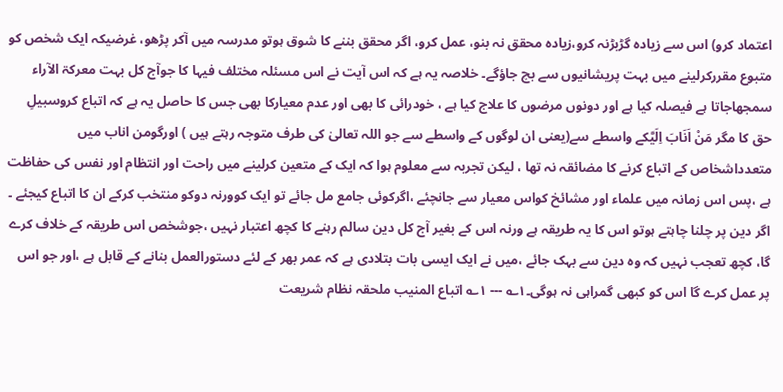اعتماد کرو) اس سے زیادہ گڑبڑنہ کرو،زیادہ محقق نہ بنو، عمل کرو، اگر محقق بننے کا شوق ہوتو مدرسہ میں آکر پڑھو، غرضیکہ ایک شخص کو متبوع مقررکرلینے میں بہت پریشانیوں سے بچ جاؤگے۔ خلاصہ یہ ہے کہ اس آیت نے اس مسئلہ مختلف فیہا کا جوآج کل بہت معرکۃ الآراء سمجھاجاتا ہے فیصلہ کیا ہے اور دونوں مرضوں کا علاج کیا ہے ، خودرائی کا بھی اور عدم معیارکا بھی جس کا حاصل یہ ہے کہ اتباع کروسبیلِ حق کا مگر مَنْ اَنَابَ اِلَیَّکے واسطے سے(یعنی ان لوگوں کے واسطے سے جو اللہ تعالیٰ کی طرف متوجہ رہتے ہیں ) اورگومن اناب میں متعدداشخاص کے اتباع کرنے کا مضائقہ نہ تھا ، لیکن تجربہ سے معلوم ہوا کہ ایک کے متعین کرلینے میں راحت اور انتظام اور نفس کی حفاظت ہے ،پس اس زمانہ میں علماء اور مشائخ کواس معیار سے جانچئے ،اگرکوئی جامع مل جائے تو ایک کوورنہ دوکو منتخب کرکے ان کا اتباع کیجئے ۔ اگر دین پر چلنا چاہتے ہوتو اس کا یہ طریقہ ہے ورنہ اس کے بغیر آج کل دین سالم رہنے کا کچھ اعتبار نہیں ،جوشخص اس طریقہ کے خلاف کرے گا، کچھ تعجب نہیں کہ وہ دین سے بہک جائے ،میں نے ایک ایسی بات بتلادی ہے کہ عمر بھر کے لئے دستورالعمل بنانے کے قابل ہے ،اور جو اس پر عمل کرے گا اس کو کبھی گمراہی نہ ہوگی۔۱؎ --- ۱؎ اتباع المنیب ملحقہ نظام شریعت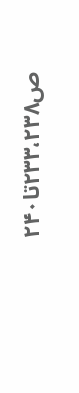ص۲۳۳،۲۳۸تا۲۴۰